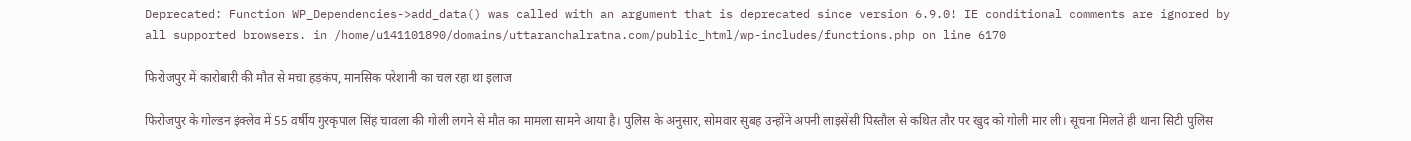Deprecated: Function WP_Dependencies->add_data() was called with an argument that is deprecated since version 6.9.0! IE conditional comments are ignored by all supported browsers. in /home/u141101890/domains/uttaranchalratna.com/public_html/wp-includes/functions.php on line 6170

फिरोजपुर में कारोबारी की मौत से मचा हड़कंप, मानसिक परेशानी का चल रहा था इलाज

फिरोजपुर के गोल्डन इंक्लेव में 55 वर्षीय गुरकृपाल सिंह चावला की गोली लगने से मौत का मामला सामने आया है। पुलिस के अनुसार, सोमवार सुबह उन्होंने अपनी लाइसेंसी पिस्तौल से कथित तौर पर खुद को गोली मार ली। सूचना मिलते ही थाना सिटी पुलिस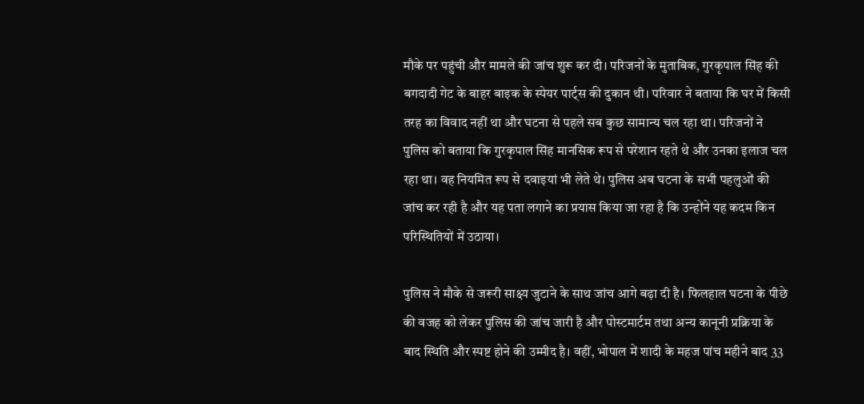मौके पर पहुंची और मामले की जांच शुरू कर दी। परिजनों के मुताबिक, गुरकृपाल सिंह की बगदादी गेट के बाहर बाइक के स्पेयर पार्ट्स की दुकान थी। परिवार ने बताया कि घर में किसी तरह का विवाद नहीं था और घटना से पहले सब कुछ सामान्य चल रहा था। परिजनों ने पुलिस को बताया कि गुरकृपाल सिंह मानसिक रूप से परेशान रहते थे और उनका इलाज चल रहा था। वह नियमित रूप से दवाइयां भी लेते थे। पुलिस अब घटना के सभी पहलुओं की जांच कर रही है और यह पता लगाने का प्रयास किया जा रहा है कि उन्होंने यह कदम किन परिस्थितियों में उठाया।

पुलिस ने मौके से जरूरी साक्ष्य जुटाने के साथ जांच आगे बढ़ा दी है। फिलहाल घटना के पीछे की वजह को लेकर पुलिस की जांच जारी है और पोस्टमार्टम तथा अन्य कानूनी प्रक्रिया के बाद स्थिति और स्पष्ट होने की उम्मीद है। वहीं, भोपाल में शादी के महज पांच महीने बाद 33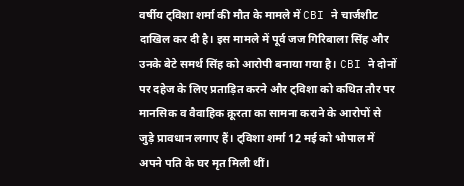वर्षीय ट्विशा शर्मा की मौत के मामले में CBI ने चार्जशीट दाखिल कर दी है। इस मामले में पूर्व जज गिरिबाला सिंह और उनके बेटे समर्थ सिंह को आरोपी बनाया गया है। CBI ने दोनों पर दहेज के लिए प्रताड़ित करने और ट्विशा को कथित तौर पर मानसिक व वैवाहिक क्रूरता का सामना कराने के आरोपों से जुड़े प्रावधान लगाए हैं। ट्विशा शर्मा 12 मई को भोपाल में अपने पति के घर मृत मिली थीं।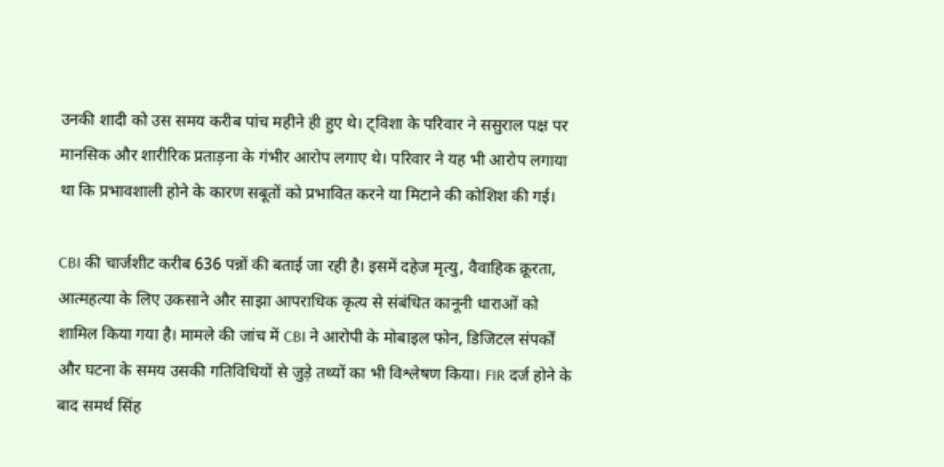उनकी शादी को उस समय करीब पांच महीने ही हुए थे। ट्विशा के परिवार ने ससुराल पक्ष पर मानसिक और शारीरिक प्रताड़ना के गंभीर आरोप लगाए थे। परिवार ने यह भी आरोप लगाया था कि प्रभावशाली होने के कारण सबूतों को प्रभावित करने या मिटाने की कोशिश की गई।

CBI की चार्जशीट करीब 636 पन्नों की बताई जा रही है। इसमें दहेज मृत्यु, वैवाहिक क्रूरता, आत्महत्या के लिए उकसाने और साझा आपराधिक कृत्य से संबंधित कानूनी धाराओं को शामिल किया गया है। मामले की जांच में CBI ने आरोपी के मोबाइल फोन, डिजिटल संपर्कों और घटना के समय उसकी गतिविधियों से जुड़े तथ्यों का भी विश्लेषण किया। FIR दर्ज होने के बाद समर्थ सिंह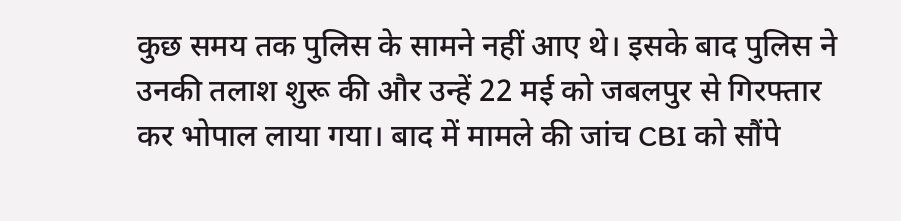कुछ समय तक पुलिस के सामने नहीं आए थे। इसके बाद पुलिस ने उनकी तलाश शुरू की और उन्हें 22 मई को जबलपुर से गिरफ्तार कर भोपाल लाया गया। बाद में मामले की जांच CBI को सौंपे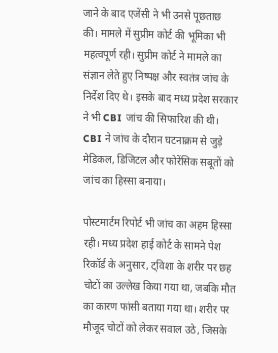जाने के बाद एजेंसी ने भी उनसे पूछताछ की। मामले में सुप्रीम कोर्ट की भूमिका भी महत्वपूर्ण रही। सुप्रीम कोर्ट ने मामले का संज्ञान लेते हुए निष्पक्ष और स्वतंत्र जांच के निर्देश दिए थे। इसके बाद मध्य प्रदेश सरकार ने भी CBI जांच की सिफारिश की थी। CBI ने जांच के दौरान घटनाक्रम से जुड़े मेडिकल, डिजिटल और फोरेंसिक सबूतों को जांच का हिस्सा बनाया।

पोस्टमार्टम रिपोर्ट भी जांच का अहम हिस्सा रही। मध्य प्रदेश हाई कोर्ट के सामने पेश रिकॉर्ड के अनुसार, ट्विशा के शरीर पर छह चोटों का उल्लेख किया गया था, जबकि मौत का कारण फांसी बताया गया था। शरीर पर मौजूद चोटों को लेकर सवाल उठे, जिसके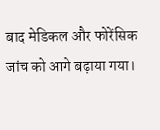बाद मेडिकल और फोरेंसिक जांच को आगे बढ़ाया गया।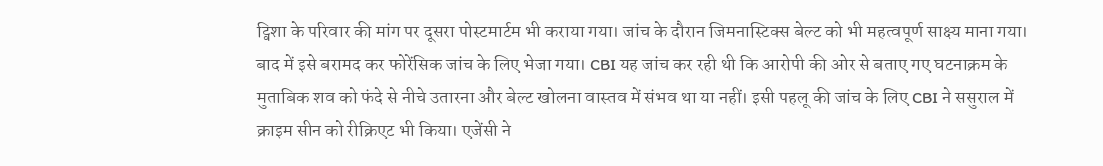ट्विशा के परिवार की मांग पर दूसरा पोस्टमार्टम भी कराया गया। जांच के दौरान जिमनास्टिक्स बेल्ट को भी महत्वपूर्ण साक्ष्य माना गया। बाद में इसे बरामद कर फोरेंसिक जांच के लिए भेजा गया। CBI यह जांच कर रही थी कि आरोपी की ओर से बताए गए घटनाक्रम के मुताबिक शव को फंदे से नीचे उतारना और बेल्ट खोलना वास्तव में संभव था या नहीं। इसी पहलू की जांच के लिए CBI ने ससुराल में क्राइम सीन को रीक्रिएट भी किया। एजेंसी ने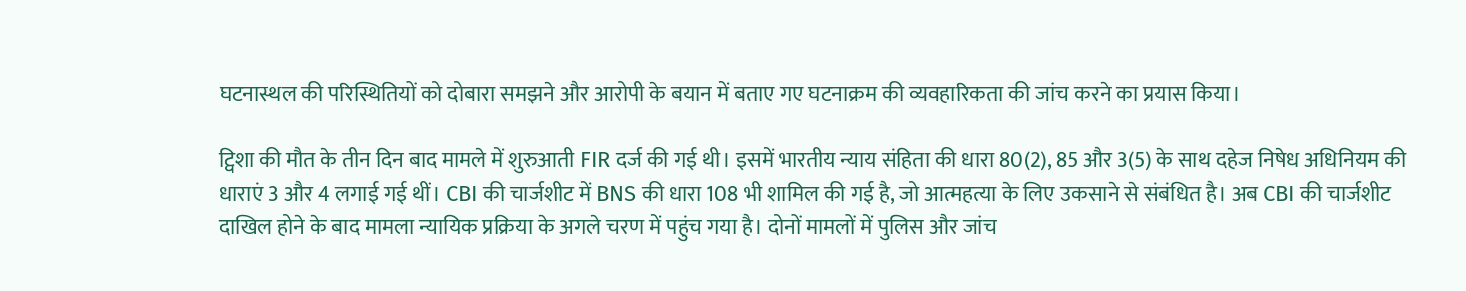घटनास्थल की परिस्थितियों को दोबारा समझने और आरोपी के बयान में बताए गए घटनाक्रम की व्यवहारिकता की जांच करने का प्रयास किया।

ट्विशा की मौत के तीन दिन बाद मामले में शुरुआती FIR दर्ज की गई थी। इसमें भारतीय न्याय संहिता की धारा 80(2), 85 और 3(5) के साथ दहेज निषेध अधिनियम की धाराएं 3 और 4 लगाई गई थीं। CBI की चार्जशीट में BNS की धारा 108 भी शामिल की गई है, जो आत्महत्या के लिए उकसाने से संबंधित है। अब CBI की चार्जशीट दाखिल होने के बाद मामला न्यायिक प्रक्रिया के अगले चरण में पहुंच गया है। दोनों मामलों में पुलिस और जांच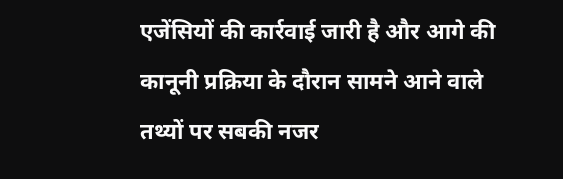एजेंसियों की कार्रवाई जारी है और आगे की कानूनी प्रक्रिया के दौरान सामने आने वाले तथ्यों पर सबकी नजर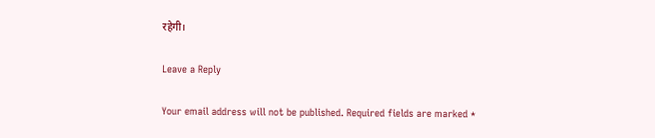रहेगी।

Leave a Reply

Your email address will not be published. Required fields are marked *